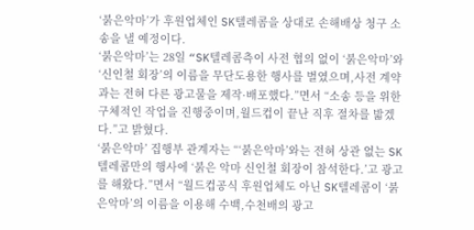‘붉은악마’가 후원업체인 SK텔레콤을 상대로 손해배상 청구 소송을 낼 예정이다.
‘붉은악마’는 28일 “SK텔레콤측이 사전 협의 없이 ‘붉은악마’와 ‘신인철 회장’의 이름을 무단도용한 행사를 벌였으며,사전 계약과는 전혀 다른 광고물을 제작·배포했다.”면서 “소송 등을 위한 구체적인 작업을 진행중이며,월드컵이 끝난 직후 절차를 밟겠다.”고 밝혔다.
‘붉은악마’ 집행부 관계자는 “‘붉은악마’와는 전혀 상관 없는 SK텔레콤만의 행사에 ‘붉은 악마 신인철 회장이 참석한다.’고 광고를 해왔다.”면서 “월드컵공식 후원업체도 아닌 SK텔레콤이 ‘붉은악마’의 이름을 이용해 수백,수천배의 광고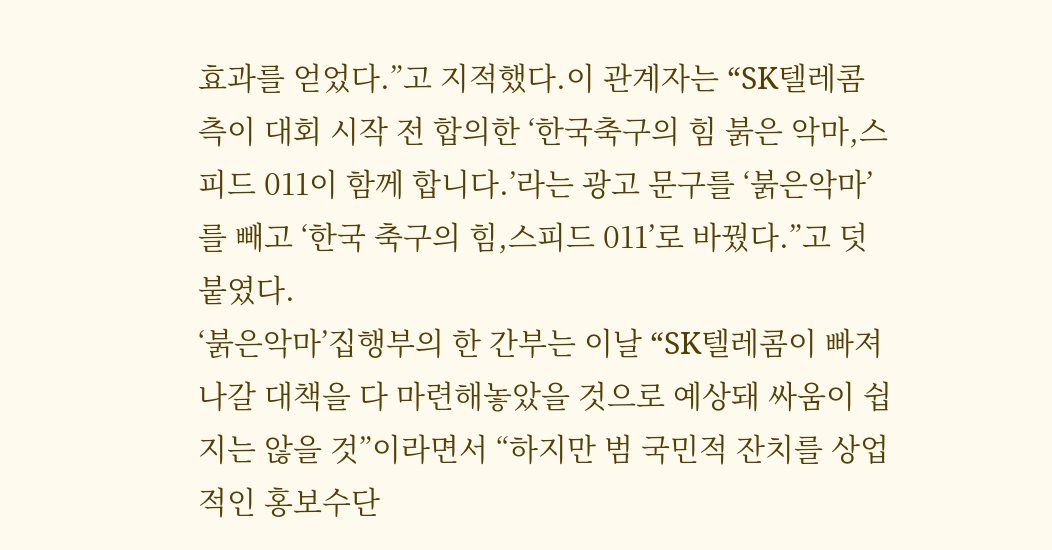효과를 얻었다.”고 지적했다.이 관계자는 “SK텔레콤측이 대회 시작 전 합의한 ‘한국축구의 힘 붉은 악마,스피드 011이 함께 합니다.’라는 광고 문구를 ‘붉은악마’를 빼고 ‘한국 축구의 힘,스피드 011’로 바꿨다.”고 덧붙였다.
‘붉은악마’집행부의 한 간부는 이날 “SK텔레콤이 빠져나갈 대책을 다 마련해놓았을 것으로 예상돼 싸움이 쉽지는 않을 것”이라면서 “하지만 범 국민적 잔치를 상업적인 홍보수단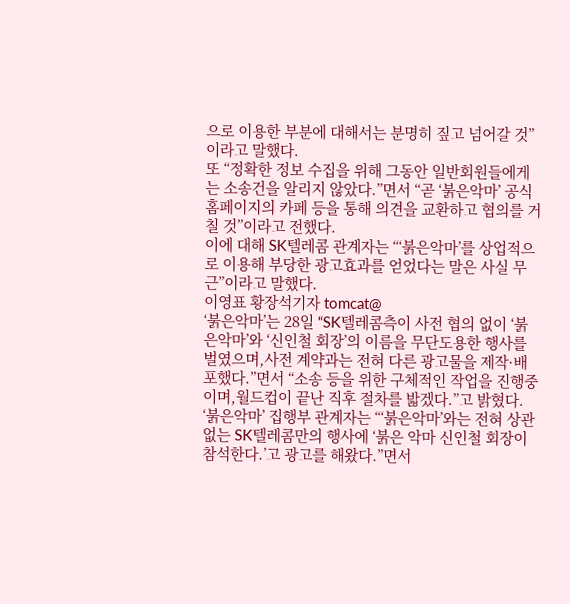으로 이용한 부분에 대해서는 분명히 짚고 넘어갈 것”이라고 말했다.
또 “정확한 정보 수집을 위해 그동안 일반회원들에게는 소송건을 알리지 않았다.”면서 “곧 ‘붉은악마’ 공식 홈페이지의 카페 등을 통해 의견을 교환하고 협의를 거칠 것”이라고 전했다.
이에 대해 SK텔레콤 관계자는 “‘붉은악마’를 상업적으로 이용해 부당한 광고효과를 얻었다는 말은 사실 무근”이라고 말했다.
이영표 황장석기자 tomcat@
‘붉은악마’는 28일 “SK텔레콤측이 사전 협의 없이 ‘붉은악마’와 ‘신인철 회장’의 이름을 무단도용한 행사를 벌였으며,사전 계약과는 전혀 다른 광고물을 제작·배포했다.”면서 “소송 등을 위한 구체적인 작업을 진행중이며,월드컵이 끝난 직후 절차를 밟겠다.”고 밝혔다.
‘붉은악마’ 집행부 관계자는 “‘붉은악마’와는 전혀 상관 없는 SK텔레콤만의 행사에 ‘붉은 악마 신인철 회장이 참석한다.’고 광고를 해왔다.”면서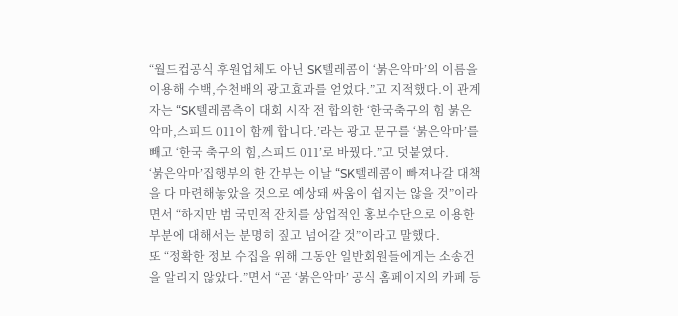“월드컵공식 후원업체도 아닌 SK텔레콤이 ‘붉은악마’의 이름을 이용해 수백,수천배의 광고효과를 얻었다.”고 지적했다.이 관계자는 “SK텔레콤측이 대회 시작 전 합의한 ‘한국축구의 힘 붉은 악마,스피드 011이 함께 합니다.’라는 광고 문구를 ‘붉은악마’를 빼고 ‘한국 축구의 힘,스피드 011’로 바꿨다.”고 덧붙였다.
‘붉은악마’집행부의 한 간부는 이날 “SK텔레콤이 빠져나갈 대책을 다 마련해놓았을 것으로 예상돼 싸움이 쉽지는 않을 것”이라면서 “하지만 범 국민적 잔치를 상업적인 홍보수단으로 이용한 부분에 대해서는 분명히 짚고 넘어갈 것”이라고 말했다.
또 “정확한 정보 수집을 위해 그동안 일반회원들에게는 소송건을 알리지 않았다.”면서 “곧 ‘붉은악마’ 공식 홈페이지의 카페 등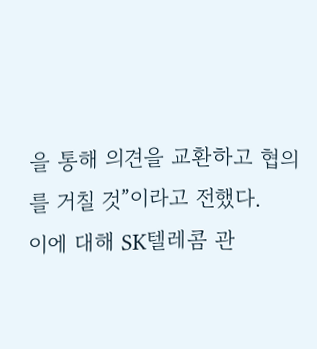을 통해 의견을 교환하고 협의를 거칠 것”이라고 전했다.
이에 대해 SK텔레콤 관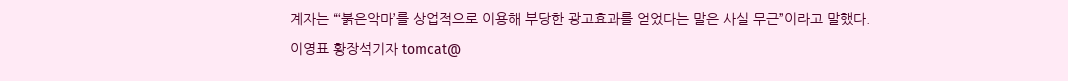계자는 “‘붉은악마’를 상업적으로 이용해 부당한 광고효과를 얻었다는 말은 사실 무근”이라고 말했다.
이영표 황장석기자 tomcat@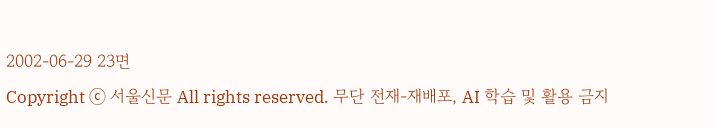2002-06-29 23면
Copyright ⓒ 서울신문 All rights reserved. 무단 전재-재배포, AI 학습 및 활용 금지